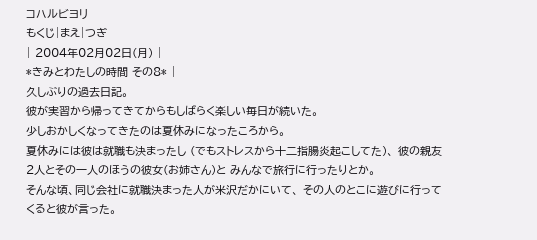コハルビヨリ
もくじ|まえ|つぎ
| 2004年02月02日(月) |
*きみとわたしの時間 その8* |
久しぶりの過去日記。
彼が実習から帰ってきてからもしばらく楽しい毎日が続いた。
少しおかしくなってきたのは夏休みになったころから。
夏休みには彼は就職も決まったし (でもストレスから十二指腸炎起こしてた)、 彼の親友2人とその一人のほうの彼女(お姉さん)と みんなで旅行に行ったりとか。
そんな頃、同じ会社に就職決まった人が米沢だかにいて、 その人のとこに遊びに行ってくると彼が言った。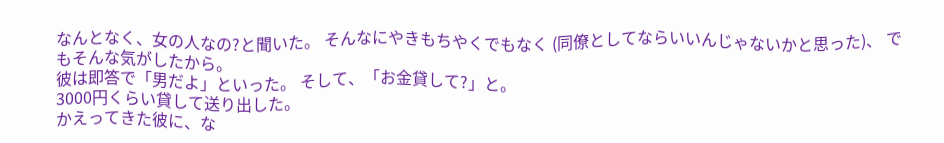なんとなく、女の人なの?と聞いた。 そんなにやきもちやくでもなく (同僚としてならいいんじゃないかと思った)、 でもそんな気がしたから。
彼は即答で「男だよ」といった。 そして、「お金貸して?」と。
3000円くらい貸して送り出した。
かえってきた彼に、な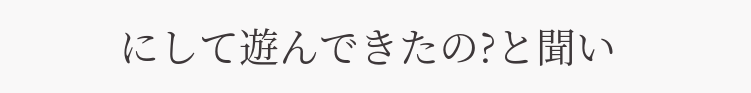にして遊んできたの?と聞い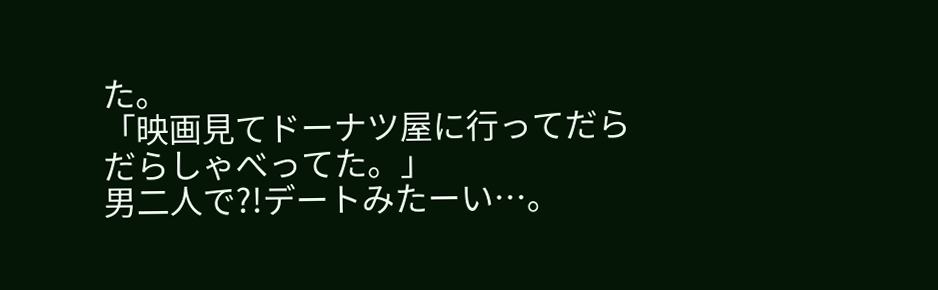た。
「映画見てドーナツ屋に行ってだらだらしゃべってた。」
男二人で?!デートみたーい…。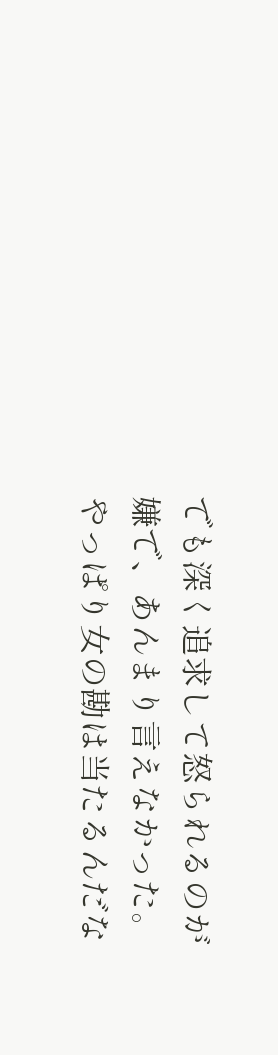でも深く追求して怒られるのが嫌で、あんまり言えなかった。
やっぱり女の勘は当たるんだな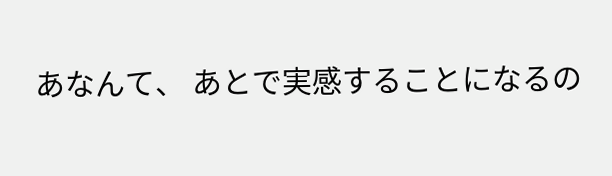あなんて、 あとで実感することになるの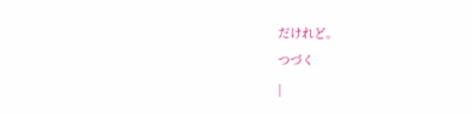だけれど。
つづく
|